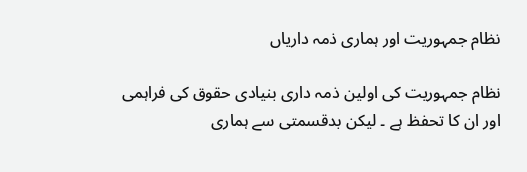نظام جمہوریت اور ہماری ذمہ داریاں

نظام جمہوریت کی اولین ذمہ داری بنیادی حقوق کی فراہمی اور ان کا تحفظ ہے ۔ لیکن بدقسمتی سے ہماری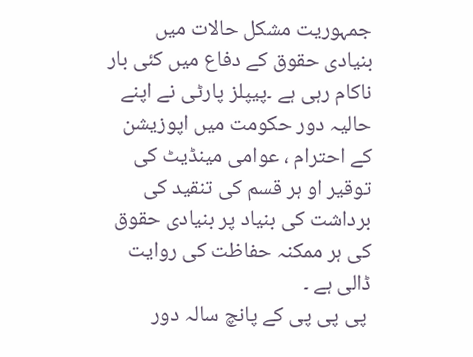جمہوریت مشکل حالات میں بنیادی حقوق کے دفاع میں کئی بار ناکام رہی ہے ۔پیپلز پارٹی نے اپنے حالیہ دور حکومت میں اپوزیشن کے احترام ، عوامی مینڈیٹ کی توقیر او ہر قسم کی تنقید کی برداشت کی بنیاد پر بنیادی حقوق کی ہر ممکنہ حفاظت کی روایت ڈالی ہے ۔
 پی پی پی کے پانچ سالہ دور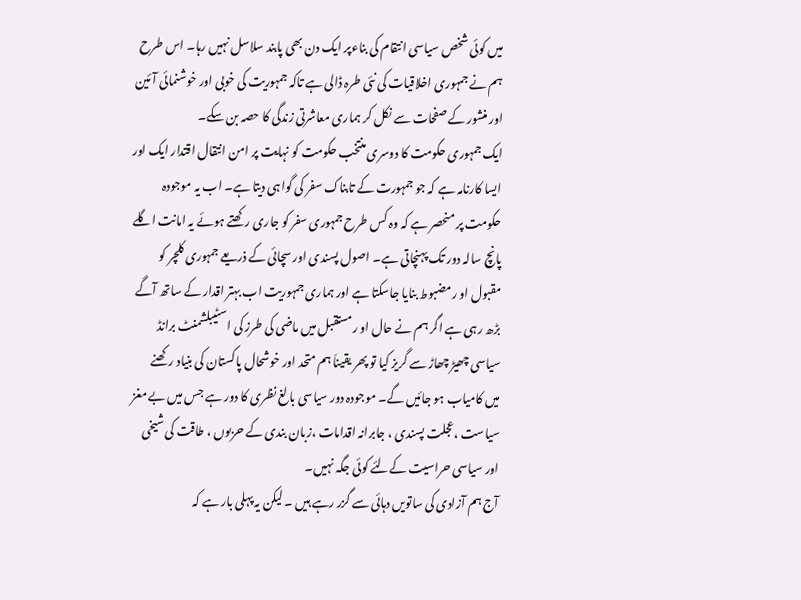میں کوئی شخص سیاسی انتقام کی بناءپر ایک دن بھی پابند سلاسل نہیں رہا۔ اس طرح ہم نے جمہوری اخلاقیات کی نئی طرہ ڈالی ہے تاکہ جمہوریت کی خوبی اور خوشنمائی آئین اور منشور کے صفحات سے نکل کر ہماری معاشرتی زندگی کا حصہ بن سکے۔
ایک جمہوری حکومت کا دوسری منتخب حکومت کو نہایت پر امن انتقال اقتدار ایک اور ایسا کارنامہ ہے کہ جو جمہورت کے تابناک سفر کی گواہی دیتا ہے۔ اب یہ موجودہ حکومت پر منحصر ہے کہ وہ کس طرح جمہوری سفر کو جاری رکھتے ہوئے یہ امانت اگلے پانچ سالہ دور تک پہنچاتی ہے۔ اصول پسندی اور سچائی کے ذریعے جمہوری کلچر کو مقبول او رمضبوط بنایا جاسکتا ہے اور ہماری جمہوریت اب بہتر اقدار کے ساتھ آگے بڑھ رہی ہے اگر ہم نے حال او رمستقبل میں ماضی کی طرز کی اسٹیبلشمنٹ برانڈ سیاسی چھیڑ چھاڑ سے گریز کیا تو پھر یقیناَ ہم متحد اور خوشحال پاکستان کی بنیاد رکھنے میں کامیاب ہو جائیں گے۔ موجودہ دور سیاسی بالغ نظری کا دور ہے جس میں بے مغز سیاست ،عجلت پسندی ، جابرانہ اقدامات ،زبان بندی کے حربوں ، طاقت کی شیخی اور سیاسی حراسیت کےلئے کوئی جگہ نہیں۔
آج ہم آزادی کی ساتویں دہائی سے گزر رہے ہیں ۔ لیکن یہ پہلی بار ہے کہ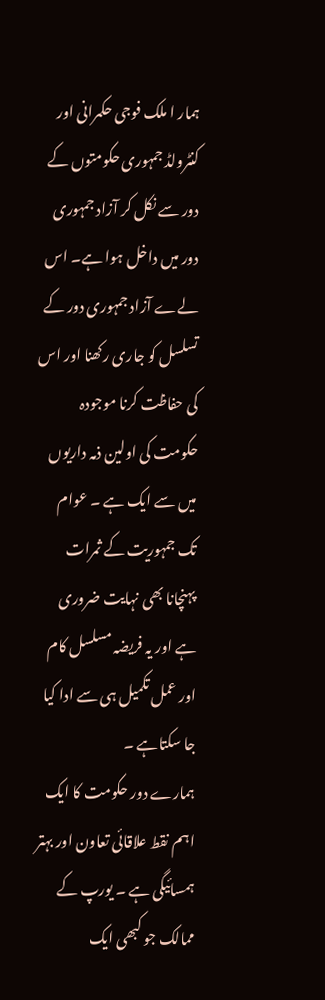ہمار ا ملک فوجی حکمرانی اور کنٹرولڈ جمہوری حکومتوں کے دور سے نکل کر آزاد جمہوری دور میں داخل ہوا ہے۔ اس لےے آزاد جمہوری دور کے تسلسل کو جاری رکھنا اور اس کی حفاظت کرنا موجودہ حکومت کی اولین ذمہ داریوں میں سے ایک ہے ۔ عوام تک جمہوریت کے ثمرات پہنچانا بھی نہایت ضروری ہے اور یہ فریضہ مسلسل کام اور عمل تکمیل ہی سے ادا کیا جا سکتاہے ۔
ہمارے دور حکومت کا ایک اہم نقط علاقائی تعاون اور بہتر ہمسائیگی ہے ۔ یورپ کے ممالک جو کبھی ایک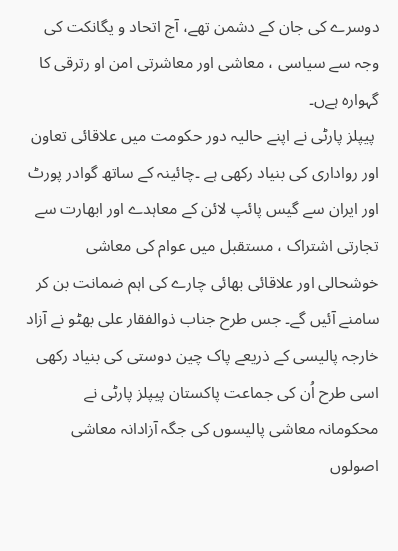دوسرے کی جان کے دشمن تھے، آج اتحاد و یگانکت کی وجہ سے سیاسی ، معاشی اور معاشرتی امن او رترقی کا گہوارہ ہےں۔
 پیپلز پارٹی نے اپنے حالیہ دور حکومت میں علاقائی تعاون اور رواداری کی بنیاد رکھی ہے ۔چائینہ کے ساتھ گوادر پورٹ اور ایران سے گیس پائپ لائن کے معاہدے اور ابھارت سے تجارتی اشتراک ، مستقبل میں عوام کی معاشی خوشحالی اور علاقائی بھائی چارے کی اہم ضمانت بن کر سامنے آئیں گے۔ جس طرح جناب ذوالفقار علی بھٹو نے آزاد خارجہ پالیسی کے ذریعے پاک چین دوستی کی بنیاد رکھی اسی طرح اُن کی جماعت پاکستان پیپلز پارٹی نے محکومانہ معاشی پالیسوں کی جگہ آزادانہ معاشی اصولوں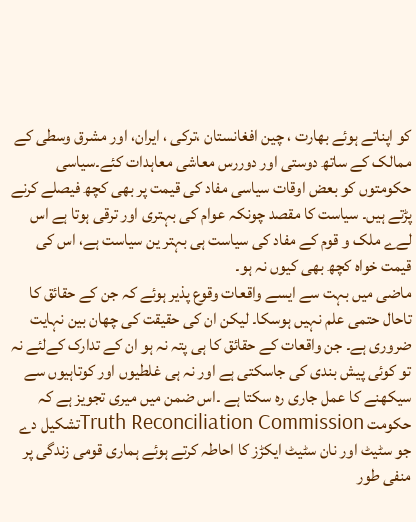کو اپناتے ہوئے بھارت ، چین افغانستان ،ترکی ، ایران، اور مشرق وسطی کے ممالک کے ساتھ دوستی اور دوررس معاشی معاہدات کئے۔سیاسی حکومتوں کو بعض اوقات سیاسی مفاد کی قیمت پر بھی کچھ فیصلے کرنے پڑتے ہیں۔ سیاست کا مقصد چونکہ عوام کی بہتری اور ترقی ہوتا ہے اس لےے ملک و قوم کے مفاد کی سیاست ہی بہتر ین سیاست ہے، اس کی قیمت خواہ کچھ بھی کیوں نہ ہو۔
ماضی میں بہت سے ایسے واقعات وقوع پذیر ہوئے کہ جن کے حقائق کا تاحال حتمی علم نہیں ہوسکا۔ لیکن ان کی حقیقت کی چھان بین نہایت ضروری ہے۔ جن واقعات کے حقائق کا ہی پتہ نہ ہو ان کے تدارک کےلئے نہ تو کوئی پیش بندی کی جاسکتی ہے اور نہ ہی غلطیوں اور کوتاہیوں سے سیکھنے کا عمل جاری رہ سکتا ہے ۔اس ضمن میں میری تجویز ہے کہ حکومت Truth Reconciliation Commissionتشکیل دے جو سٹیٹ اور نان سٹیٹ ایکڑز کا احاطہ کرتے ہوئے ہماری قومی زندگی پر منفی طور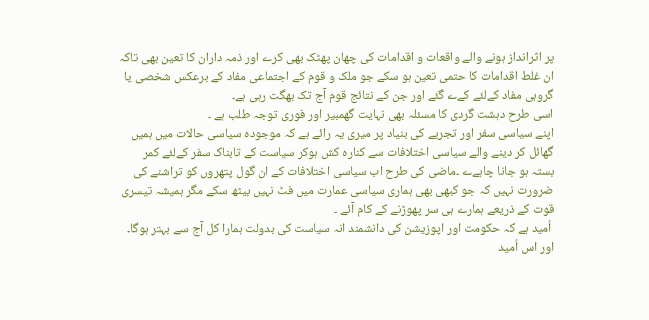پر اثرانداز ہونے والے واقعات و اقدامات کی چھان پھٹک بھی کرے اور ذمہ داران کا تعین بھی تاکہ ان غلط اقدامات کا حتمی تعین ہو سکے جو ملک و قوم کے اجتماعی مفاد کے برعکس شخصی یا گروہی مفاد کےلئے کےے گئے اور جن کے نتائج قوم آج تک بھگت رہی ہے۔
اسی طرح دہشت گردی کا مسئلہ بھی نہایت گھمبیر اور فوری توجہ طلب ہے ۔
اپنے سیاسی سفر اور تجربے کی بنیاد پر میری یہ رائے ہے کہ موجودہ سیاسی حالات میں ہمیں گھائل کر دینے والے سیاسی اختلافات سے کنارہ کش ہوکر سیاست کے تابناک سفر کےلئے کمر بستہ ہو جانا چاہےے ۔ماضی کی طرح اب سیاسی اختلافات کے ان گول پتھروں کو تراشنے کی ضرورت نہیں کہ جو کبھی بھی ہماری سیاسی عمارت میں فٹ نہیں بیٹھ سکے مگر ہمیشہ تیسری قوت کے ذریعے ہمارے ہی سر پھوڑنے کے کام آئے ۔
 اُمید ہے کہ حکومت اور اپوزیشن کی دانشمند انہ سیاست کی بدولت ہمارا کل آج سے بہتر ہوگا۔ اور اس اُمید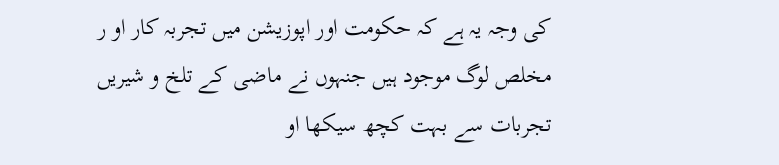کی وجہ یہ ہے کہ حکومت اور اپوزیشن میں تجربہ کار او ر مخلص لوگ موجود ہیں جنہوں نے ماضی کے تلخ و شیریں تجربات سے بہت کچھ سیکھا او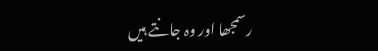رسمجھا اور وہ جانتے ہیں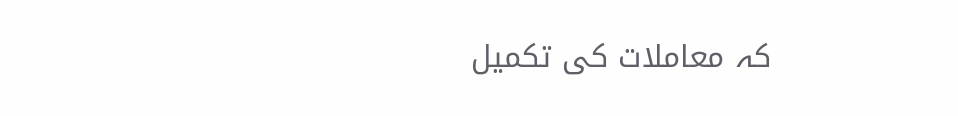کہ معاملات کی تکمیل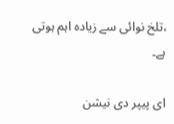،تلخ نوائی سے زیادہ اہم ہوتی ہے۔

ای پیپر دی نیشن